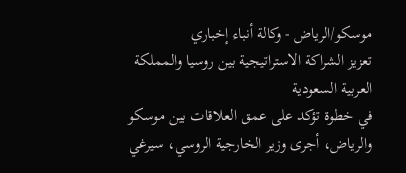موسكو/الرياض - وكالة أنباء إخباري
تعزيز الشراكة الاستراتيجية بين روسيا والمملكة العربية السعودية
في خطوة تؤكد على عمق العلاقات بين موسكو والرياض، أجرى وزير الخارجية الروسي، سيرغي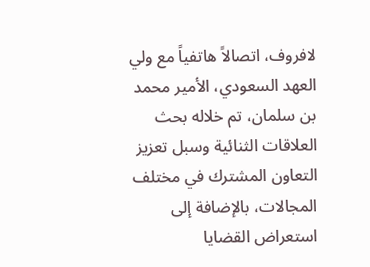لافروف، اتصالاً هاتفياً مع ولي العهد السعودي، الأمير محمد بن سلمان، تم خلاله بحث العلاقات الثنائية وسبل تعزيز التعاون المشترك في مختلف المجالات، بالإضافة إلى استعراض القضايا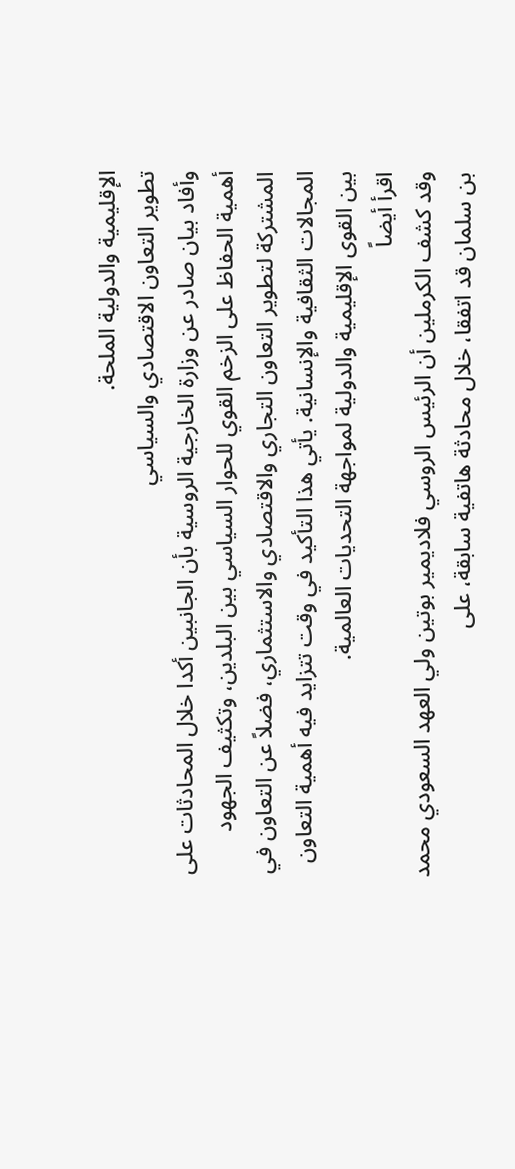الإقليمية والدولية الملحة.
تطوير التعاون الاقتصادي والسياسي
وأفاد بيان صادر عن وزارة الخارجية الروسية بأن الجانبين أكدا خلال المحادثات على أهمية الحفاظ على الزخم القوي للحوار السياسي بين البلدين، وتكثيف الجهود المشتركة لتطوير التعاون التجاري والاقتصادي والاستثماري، فضلاً عن التعاون في المجالات الثقافية والإنسانية. يأتي هذا التأكيد في وقت تتزايد فيه أهمية التعاون بين القوى الإقليمية والدولية لمواجهة التحديات العالمية.
اقرأ أيضاً
وقد كشف الكرملين أن الرئيس الروسي فلاديمير بوتين ولي العهد السعودي محمد بن سلمان قد اتفقا، خلال محادثة هاتفية سابقة، على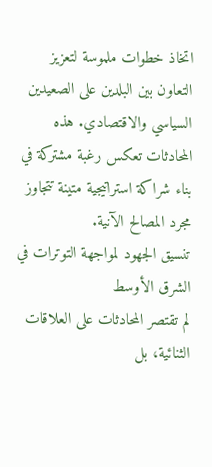اتخاذ خطوات ملموسة لتعزيز التعاون بين البلدين على الصعيدين السياسي والاقتصادي. هذه المحادثات تعكس رغبة مشتركة في بناء شراكة استراتيجية متينة تتجاوز مجرد المصالح الآنية.
تنسيق الجهود لمواجهة التوترات في الشرق الأوسط
لم تقتصر المحادثات على العلاقات الثنائية، بل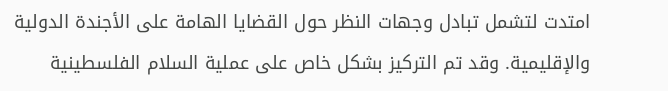امتدت لتشمل تبادل وجهات النظر حول القضايا الهامة على الأجندة الدولية والإقليمية. وقد تم التركيز بشكل خاص على عملية السلام الفلسطينية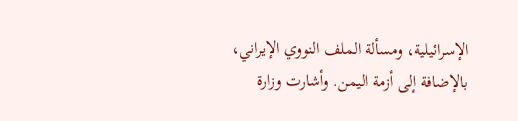الإسرائيلية، ومسألة الملف النووي الإيراني، بالإضافة إلى أزمة اليمن. وأشارت وزارة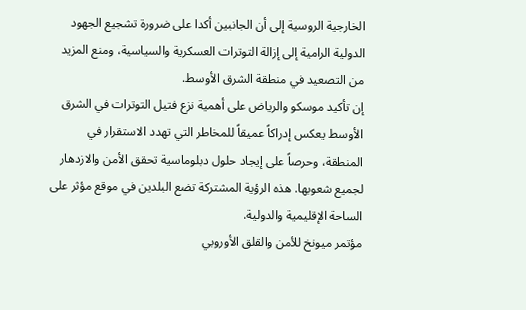الخارجية الروسية إلى أن الجانبين أكدا على ضرورة تشجيع الجهود الدولية الرامية إلى إزالة التوترات العسكرية والسياسية، ومنع المزيد من التصعيد في منطقة الشرق الأوسط.
إن تأكيد موسكو والرياض على أهمية نزع فتيل التوترات في الشرق الأوسط يعكس إدراكاً عميقاً للمخاطر التي تهدد الاستقرار في المنطقة، وحرصاً على إيجاد حلول دبلوماسية تحقق الأمن والازدهار لجميع شعوبها. هذه الرؤية المشتركة تضع البلدين في موقع مؤثر على الساحة الإقليمية والدولية.
مؤتمر ميونخ للأمن والقلق الأوروبي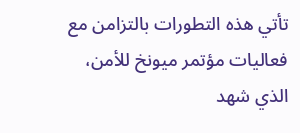تأتي هذه التطورات بالتزامن مع فعاليات مؤتمر ميونخ للأمن، الذي شهد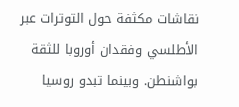نقاشات مكثفة حول التوترات عبر الأطلسي وفقدان أوروبا للثقة بواشنطن. وبينما تبدو روسيا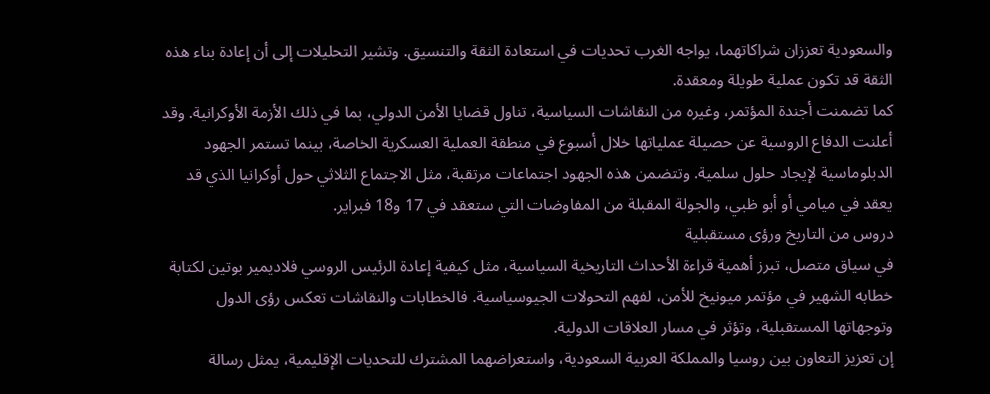والسعودية تعززان شراكاتهما، يواجه الغرب تحديات في استعادة الثقة والتنسيق. وتشير التحليلات إلى أن إعادة بناء هذه الثقة قد تكون عملية طويلة ومعقدة.
كما تضمنت أجندة المؤتمر، وغيره من النقاشات السياسية، تناول قضايا الأمن الدولي، بما في ذلك الأزمة الأوكرانية. وقد أعلنت الدفاع الروسية عن حصيلة عملياتها خلال أسبوع في منطقة العملية العسكرية الخاصة، بينما تستمر الجهود الدبلوماسية لإيجاد حلول سلمية. وتتضمن هذه الجهود اجتماعات مرتقبة، مثل الاجتماع الثلاثي حول أوكرانيا الذي قد يعقد في ميامي أو أبو ظبي، والجولة المقبلة من المفاوضات التي ستعقد في 17 و18 فبراير.
دروس من التاريخ ورؤى مستقبلية
في سياق متصل، تبرز أهمية قراءة الأحداث التاريخية السياسية، مثل كيفية إعادة الرئيس الروسي فلاديمير بوتين لكتابة خطابه الشهير في مؤتمر ميونيخ للأمن، لفهم التحولات الجيوسياسية. فالخطابات والنقاشات تعكس رؤى الدول وتوجهاتها المستقبلية، وتؤثر في مسار العلاقات الدولية.
إن تعزيز التعاون بين روسيا والمملكة العربية السعودية، واستعراضهما المشترك للتحديات الإقليمية، يمثل رسالة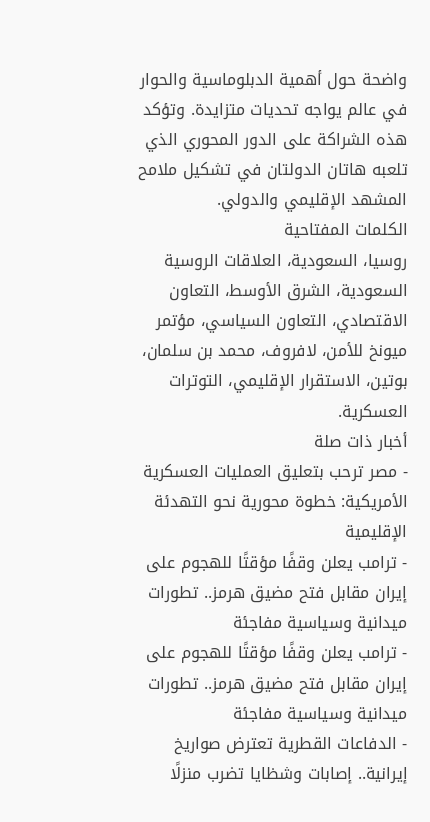واضحة حول أهمية الدبلوماسية والحوار في عالم يواجه تحديات متزايدة. وتؤكد هذه الشراكة على الدور المحوري الذي تلعبه هاتان الدولتان في تشكيل ملامح المشهد الإقليمي والدولي.
الكلمات المفتاحية
روسيا، السعودية، العلاقات الروسية السعودية، الشرق الأوسط، التعاون الاقتصادي، التعاون السياسي، مؤتمر ميونخ للأمن، لافروف، محمد بن سلمان، بوتين، الاستقرار الإقليمي، التوترات العسكرية.
أخبار ذات صلة
- مصر ترحب بتعليق العمليات العسكرية الأمريكية: خطوة محورية نحو التهدئة الإقليمية
- ترامب يعلن وقفًا مؤقتًا للهجوم على إيران مقابل فتح مضيق هرمز.. تطورات ميدانية وسياسية مفاجئة
- ترامب يعلن وقفًا مؤقتًا للهجوم على إيران مقابل فتح مضيق هرمز.. تطورات ميدانية وسياسية مفاجئة
- الدفاعات القطرية تعترض صواريخ إيرانية.. إصابات وشظايا تضرب منزلًا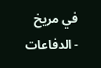في مريخ
- الدفاعات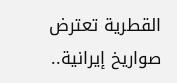القطرية تعترض صواريخ إيرانية..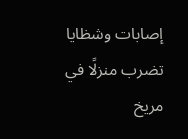إصابات وشظايا تضرب منزلًا في مريخ